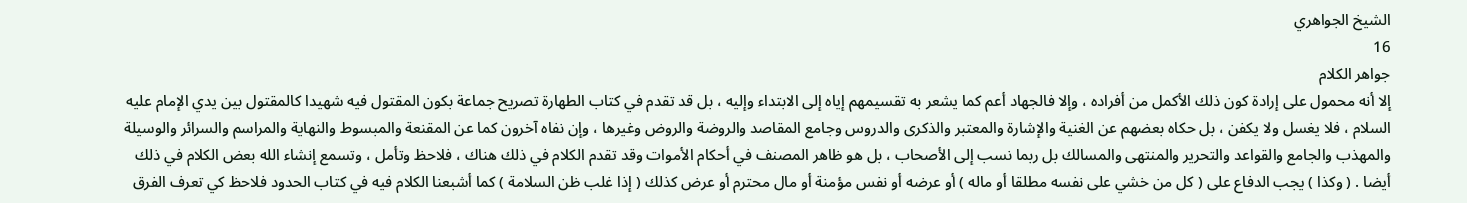الشيخ الجواهري
16
جواهر الكلام
إلا أنه محمول على إرادة كون ذلك الأكمل من أفراده ، وإلا فالجهاد أعم كما يشعر به تقسيمهم إياه إلى الابتداء وإليه ، بل قد تقدم في كتاب الطهارة تصريح جماعة بكون المقتول فيه شهيدا كالمقتول بين يدي الإمام عليه السلام ، فلا يغسل ولا يكفن ، بل حكاه بعضهم عن الغنية والإشارة والمعتبر والذكرى والدروس وجامع المقاصد والروضة والروض وغيرها ، وإن نفاه آخرون كما عن المقنعة والمبسوط والنهاية والمراسم والسرائر والوسيلة والمهذب والجامع والقواعد والتحرير والمنتهى والمسالك بل ربما نسب إلى الأصحاب ، بل هو ظاهر المصنف في أحكام الأموات وقد تقدم الكلام في ذلك هناك ، فلاحظ وتأمل ، وتسمع إنشاء الله بعض الكلام في ذلك أيضا . ( وكذا ) يجب الدفاع على ( كل من خشي على نفسه مطلقا أو ماله ) أو عرضه أو نفس مؤمنة أو مال محترم أو عرض كذلك ( إذا غلب ظن السلامة ) كما أشبعنا الكلام فيه في كتاب الحدود فلاحظ كي تعرف الفرق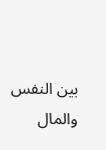بين النفس والمال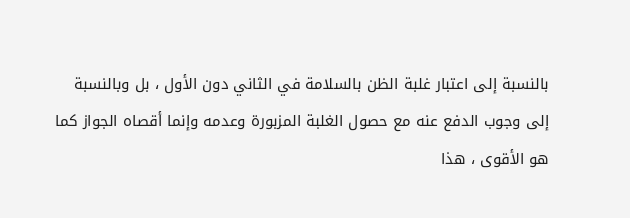بالنسبة إلى اعتبار غلبة الظن بالسلامة في الثاني دون الأول ، بل وبالنسبة إلى وجوب الدفع عنه مع حصول الغلبة المزبورة وعدمه وإنما أقصاه الجواز كما هو الأقوى ، هذا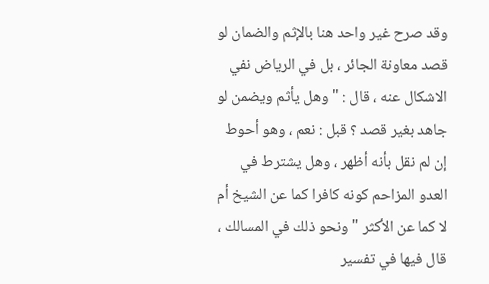وقد صرح غير واحد هنا بالإثم والضمان لو قصد معاونة الجائر ، بل في الرياض نفي الاشكال عنه ، قال : " وهل يأثم ويضمن لو جاهد بغير قصد ؟ قبل : نعم ، وهو أحوط إن لم نقل بأنه أظهر ، وهل يشترط في العدو المزاحم كونه كافرا كما عن الشيخ أم لا كما عن الأكثر " ونحو ذلك في المسالك ، قال فيها في تفسير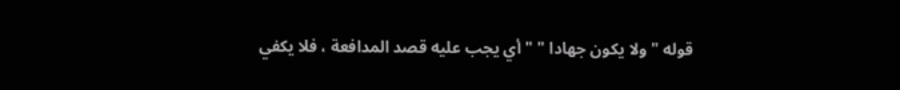قوله " ولا يكون جهادا " " أي يجب عليه قصد المدافعة ، فلا يكفي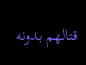قتالهم بدونه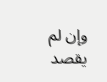وإن لم يقصد